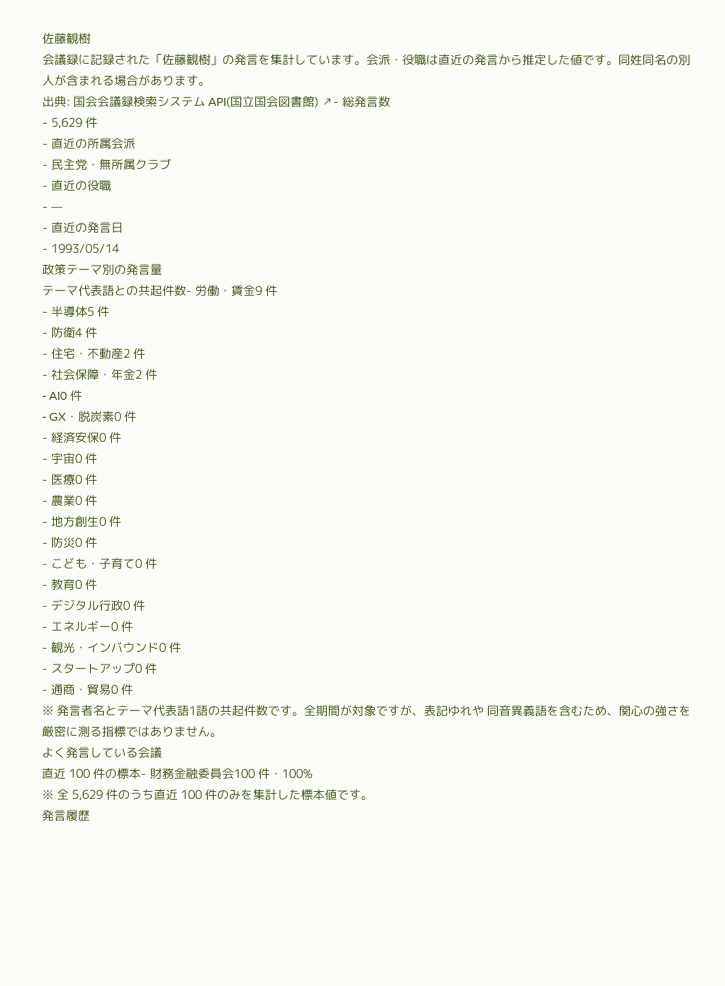佐藤観樹
会議録に記録された「佐藤観樹」の発言を集計しています。会派・役職は直近の発言から推定した値です。同姓同名の別人が含まれる場合があります。
出典: 国会会議録検索システム API(国立国会図書館) ↗- 総発言数
- 5,629 件
- 直近の所属会派
- 民主党・無所属クラブ
- 直近の役職
- —
- 直近の発言日
- 1993/05/14
政策テーマ別の発言量
テーマ代表語との共起件数- 労働・賃金9 件
- 半導体5 件
- 防衛4 件
- 住宅・不動産2 件
- 社会保障・年金2 件
- AI0 件
- GX・脱炭素0 件
- 経済安保0 件
- 宇宙0 件
- 医療0 件
- 農業0 件
- 地方創生0 件
- 防災0 件
- こども・子育て0 件
- 教育0 件
- デジタル行政0 件
- エネルギー0 件
- 観光・インバウンド0 件
- スタートアップ0 件
- 通商・貿易0 件
※ 発言者名とテーマ代表語1語の共起件数です。全期間が対象ですが、表記ゆれや 同音異義語を含むため、関心の強さを厳密に測る指標ではありません。
よく発言している会議
直近 100 件の標本- 財務金融委員会100 件・100%
※ 全 5,629 件のうち直近 100 件のみを集計した標本値です。
発言履歴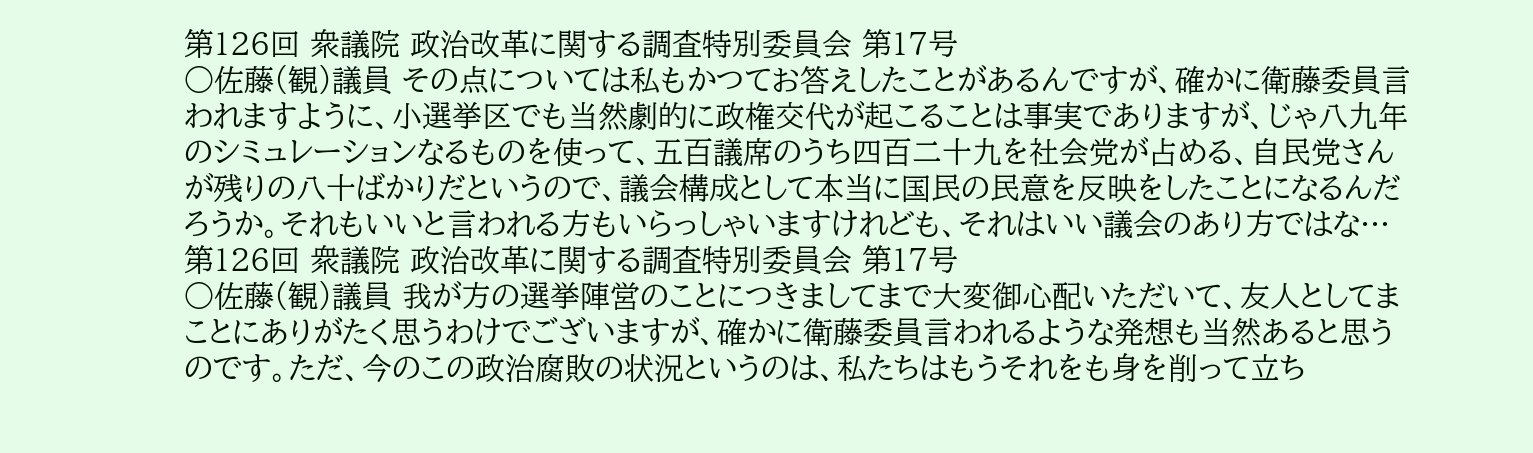第126回 衆議院 政治改革に関する調査特別委員会 第17号
○佐藤(観)議員 その点については私もかつてお答えしたことがあるんですが、確かに衛藤委員言われますように、小選挙区でも当然劇的に政権交代が起こることは事実でありますが、じゃ八九年のシミュレーションなるものを使って、五百議席のうち四百二十九を社会党が占める、自民党さんが残りの八十ばかりだというので、議会構成として本当に国民の民意を反映をしたことになるんだろうか。それもいいと言われる方もいらっしゃいますけれども、それはいい議会のあり方ではな…
第126回 衆議院 政治改革に関する調査特別委員会 第17号
○佐藤(観)議員 我が方の選挙陣営のことにつきましてまで大変御心配いただいて、友人としてまことにありがたく思うわけでございますが、確かに衛藤委員言われるような発想も当然あると思うのです。ただ、今のこの政治腐敗の状況というのは、私たちはもうそれをも身を削って立ち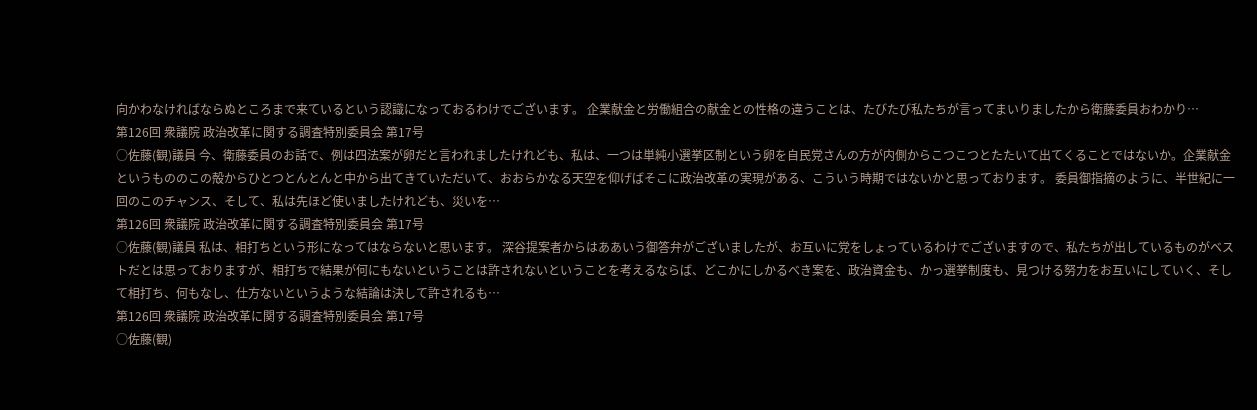向かわなければならぬところまで来ているという認識になっておるわけでございます。 企業献金と労働組合の献金との性格の違うことは、たびたび私たちが言ってまいりましたから衛藤委員おわかり…
第126回 衆議院 政治改革に関する調査特別委員会 第17号
○佐藤(観)議員 今、衛藤委員のお話で、例は四法案が卵だと言われましたけれども、私は、一つは単純小選挙区制という卵を自民党さんの方が内側からこつこつとたたいて出てくることではないか。企業献金というもののこの殻からひとつとんとんと中から出てきていただいて、おおらかなる天空を仰げばそこに政治改革の実現がある、こういう時期ではないかと思っております。 委員御指摘のように、半世紀に一回のこのチャンス、そして、私は先ほど使いましたけれども、災いを…
第126回 衆議院 政治改革に関する調査特別委員会 第17号
○佐藤(観)議員 私は、相打ちという形になってはならないと思います。 深谷提案者からはああいう御答弁がございましたが、お互いに党をしょっているわけでございますので、私たちが出しているものがベストだとは思っておりますが、相打ちで結果が何にもないということは許されないということを考えるならば、どこかにしかるべき案を、政治資金も、かっ選挙制度も、見つける努力をお互いにしていく、そして相打ち、何もなし、仕方ないというような結論は決して許されるも…
第126回 衆議院 政治改革に関する調査特別委員会 第17号
○佐藤(観)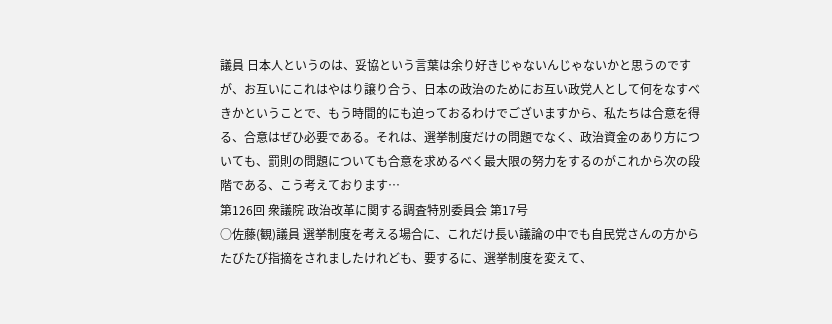議員 日本人というのは、妥協という言葉は余り好きじゃないんじゃないかと思うのですが、お互いにこれはやはり譲り合う、日本の政治のためにお互い政党人として何をなすべきかということで、もう時間的にも迫っておるわけでございますから、私たちは合意を得る、合意はぜひ必要である。それは、選挙制度だけの問題でなく、政治資金のあり方についても、罰則の問題についても合意を求めるべく最大限の努力をするのがこれから次の段階である、こう考えております…
第126回 衆議院 政治改革に関する調査特別委員会 第17号
○佐藤(観)議員 選挙制度を考える場合に、これだけ長い議論の中でも自民党さんの方からたびたび指摘をされましたけれども、要するに、選挙制度を変えて、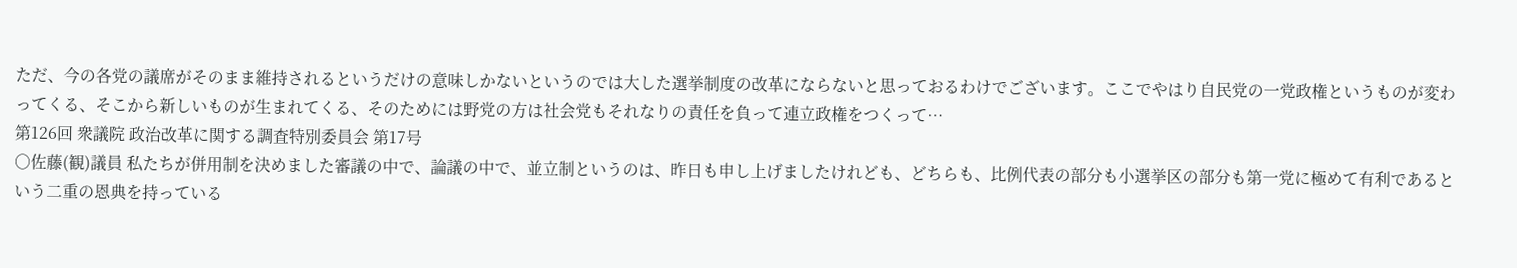ただ、今の各党の議席がそのまま維持されるというだけの意味しかないというのでは大した選挙制度の改革にならないと思っておるわけでございます。ここでやはり自民党の一党政権というものが変わってくる、そこから新しいものが生まれてくる、そのためには野党の方は社会党もそれなりの責任を負って連立政権をつくって…
第126回 衆議院 政治改革に関する調査特別委員会 第17号
○佐藤(観)議員 私たちが併用制を決めました審議の中で、論議の中で、並立制というのは、昨日も申し上げましたけれども、どちらも、比例代表の部分も小選挙区の部分も第一党に極めて有利であるという二重の恩典を持っている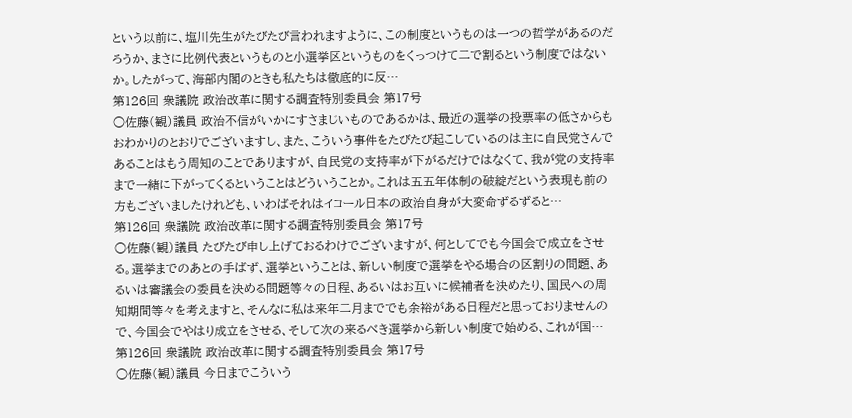という以前に、塩川先生がたびたび言われますように、この制度というものは一つの哲学があるのだろうか、まさに比例代表というものと小選挙区というものをくっつけて二で割るという制度ではないか。したがって、海部内閣のときも私たちは徹底的に反…
第126回 衆議院 政治改革に関する調査特別委員会 第17号
○佐藤(観)議員 政治不信がいかにすさまじいものであるかは、最近の選挙の投票率の低さからもおわかりのとおりでございますし、また、こういう事件をたびたび起こしているのは主に自民党さんであることはもう周知のことでありますが、自民党の支持率が下がるだけではなくて、我が党の支持率まで一緒に下がってくるということはどういうことか。これは五五年体制の破綻だという表現も前の方もございましたけれども、いわばそれはイコール日本の政治自身が大変命ずるずると…
第126回 衆議院 政治改革に関する調査特別委員会 第17号
○佐藤(観)議員 たびたび申し上げておるわけでございますが、何としてでも今国会で成立をさせる。選挙までのあとの手ばず、選挙ということは、新しい制度で選挙をやる場合の区割りの問題、あるいは審議会の委員を決める問題等々の日程、あるいはお互いに候補者を決めたり、国民への周知期間等々を考えますと、そんなに私は来年二月まででも余裕がある日程だと思っておりませんので、今国会でやはり成立をさせる、そして次の来るべき選挙から新しい制度で始める、これが国…
第126回 衆議院 政治改革に関する調査特別委員会 第17号
○佐藤(観)議員 今日までこういう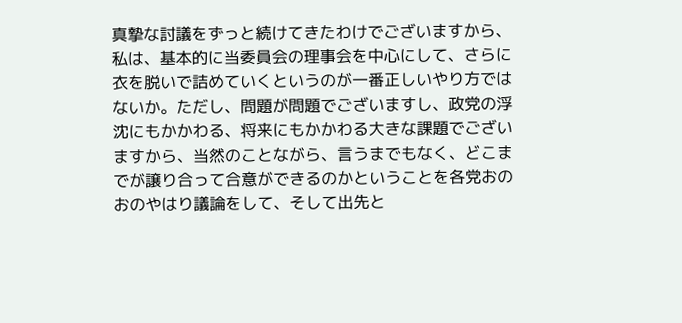真摯な討議をずっと続けてきたわけでございますから、私は、基本的に当委員会の理事会を中心にして、さらに衣を脱いで詰めていくというのが一番正しいやり方ではないか。ただし、問題が問題でございますし、政党の浮沈にもかかわる、将来にもかかわる大きな課題でございますから、当然のことながら、言うまでもなく、どこまでが譲り合って合意ができるのかということを各党おのおのやはり議論をして、そして出先と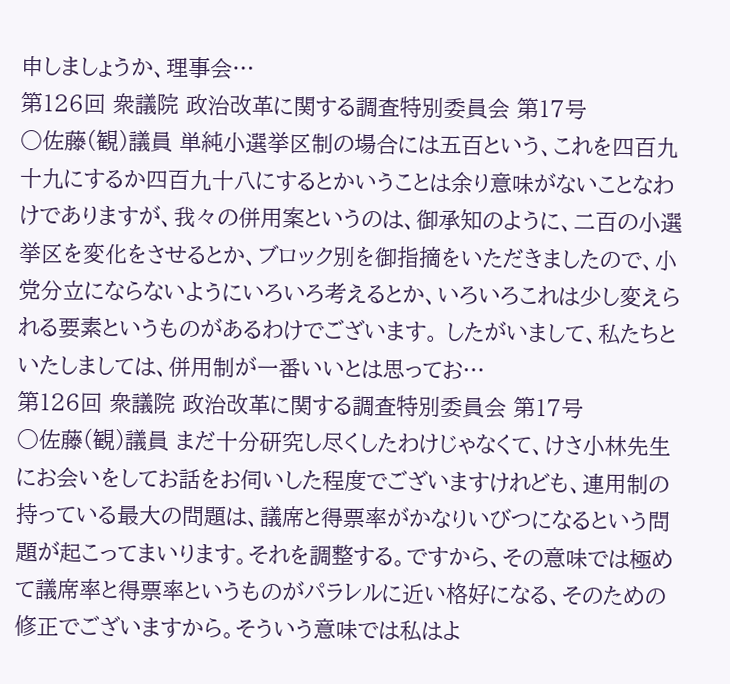申しましょうか、理事会…
第126回 衆議院 政治改革に関する調査特別委員会 第17号
○佐藤(観)議員 単純小選挙区制の場合には五百という、これを四百九十九にするか四百九十八にするとかいうことは余り意味がないことなわけでありますが、我々の併用案というのは、御承知のように、二百の小選挙区を変化をさせるとか、ブロック別を御指摘をいただきましたので、小党分立にならないようにいろいろ考えるとか、いろいろこれは少し変えられる要素というものがあるわけでございます。 したがいまして、私たちといたしましては、併用制が一番いいとは思ってお…
第126回 衆議院 政治改革に関する調査特別委員会 第17号
○佐藤(観)議員 まだ十分研究し尽くしたわけじゃなくて、けさ小林先生にお会いをしてお話をお伺いした程度でございますけれども、連用制の持っている最大の問題は、議席と得票率がかなりいびつになるという問題が起こってまいります。それを調整する。ですから、その意味では極めて議席率と得票率というものがパラレルに近い格好になる、そのための修正でございますから。そういう意味では私はよ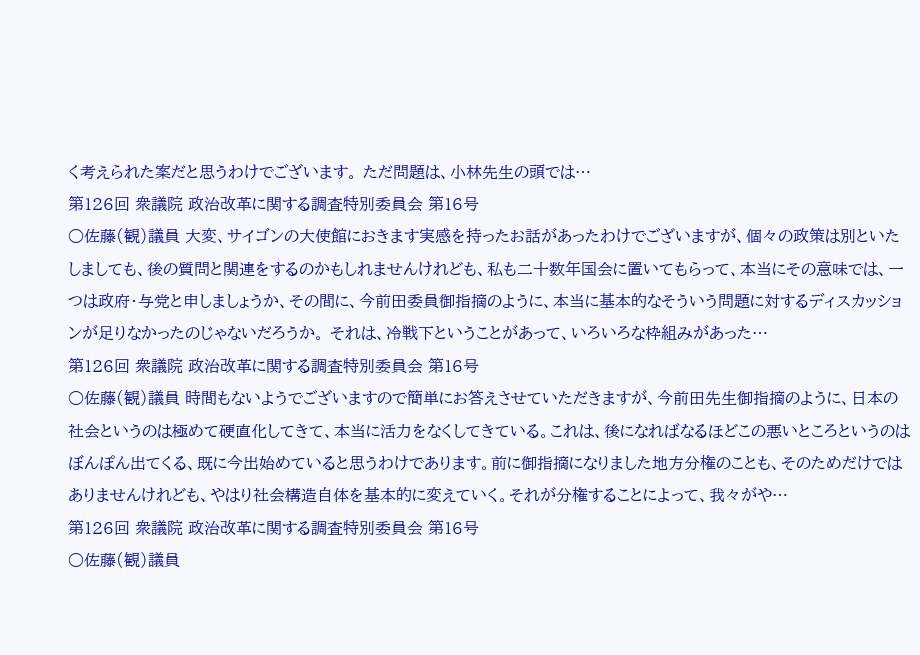く考えられた案だと思うわけでございます。 ただ問題は、小林先生の頭では…
第126回 衆議院 政治改革に関する調査特別委員会 第16号
○佐藤(観)議員 大変、サイゴンの大使館におきます実感を持ったお話があったわけでございますが、個々の政策は別といたしましても、後の質問と関連をするのかもしれませんけれども、私も二十数年国会に置いてもらって、本当にその意味では、一つは政府・与党と申しましょうか、その間に、今前田委員御指摘のように、本当に基本的なそういう問題に対するディスカッションが足りなかったのじゃないだろうか。 それは、冷戦下ということがあって、いろいろな枠組みがあった…
第126回 衆議院 政治改革に関する調査特別委員会 第16号
○佐藤(観)議員 時間もないようでございますので簡単にお答えさせていただきますが、今前田先生御指摘のように、日本の社会というのは極めて硬直化してきて、本当に活力をなくしてきている。これは、後になればなるほどこの悪いところというのはぼんぽん出てくる、既に今出始めていると思うわけであります。前に御指摘になりました地方分権のことも、そのためだけではありませんけれども、やはり社会構造自体を基本的に変えていく。それが分権することによって、我々がや…
第126回 衆議院 政治改革に関する調査特別委員会 第16号
○佐藤(観)議員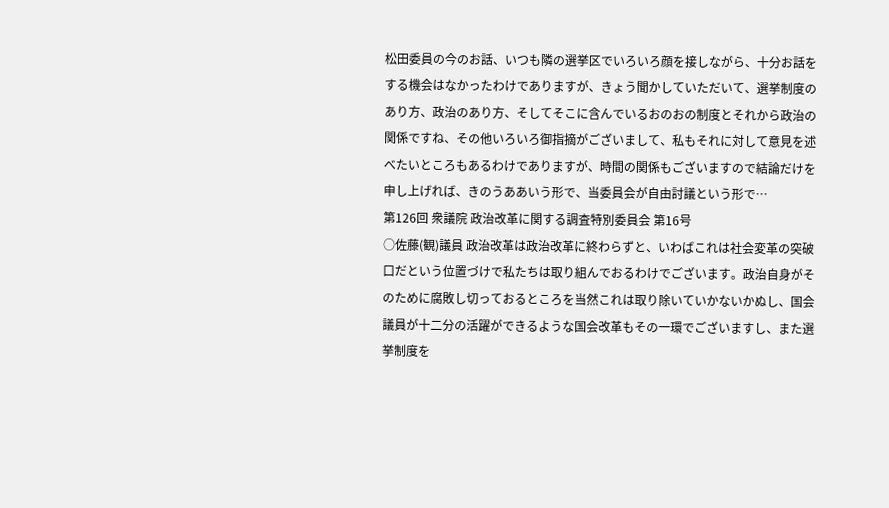松田委員の今のお話、いつも隣の選挙区でいろいろ顔を接しながら、十分お話をする機会はなかったわけでありますが、きょう聞かしていただいて、選挙制度のあり方、政治のあり方、そしてそこに含んでいるおのおの制度とそれから政治の関係ですね、その他いろいろ御指摘がございまして、私もそれに対して意見を述べたいところもあるわけでありますが、時間の関係もございますので結論だけを申し上げれば、きのうああいう形で、当委員会が自由討議という形で…
第126回 衆議院 政治改革に関する調査特別委員会 第16号
○佐藤(観)議員 政治改革は政治改革に終わらずと、いわばこれは社会変革の突破口だという位置づけで私たちは取り組んでおるわけでございます。政治自身がそのために腐敗し切っておるところを当然これは取り除いていかないかぬし、国会議員が十二分の活躍ができるような国会改革もその一環でございますし、また選挙制度を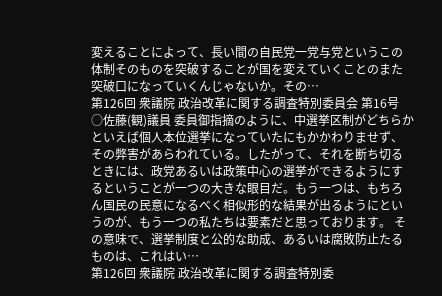変えることによって、長い間の自民党一党与党というこの体制そのものを突破することが国を変えていくことのまた突破口になっていくんじゃないか。その…
第126回 衆議院 政治改革に関する調査特別委員会 第16号
○佐藤(観)議員 委員御指摘のように、中選挙区制がどちらかといえば個人本位選挙になっていたにもかかわりませず、その弊害があらわれている。したがって、それを断ち切るときには、政党あるいは政策中心の選挙ができるようにするということが一つの大きな眼目だ。もう一つは、もちろん国民の民意になるべく相似形的な結果が出るようにというのが、もう一つの私たちは要素だと思っております。 その意味で、選挙制度と公的な助成、あるいは腐敗防止たるものは、これはい…
第126回 衆議院 政治改革に関する調査特別委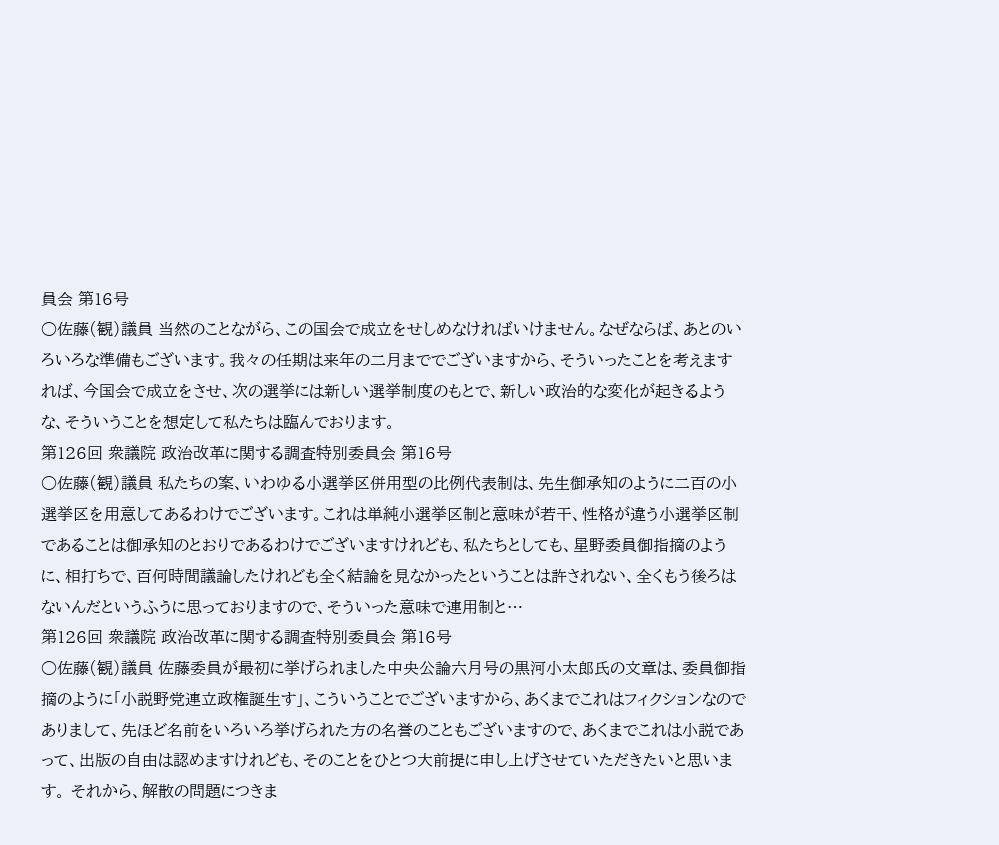員会 第16号
○佐藤(観)議員 当然のことながら、この国会で成立をせしめなければいけません。なぜならば、あとのいろいろな準備もございます。我々の任期は来年の二月まででございますから、そういったことを考えますれば、今国会で成立をさせ、次の選挙には新しい選挙制度のもとで、新しい政治的な変化が起きるような、そういうことを想定して私たちは臨んでおります。
第126回 衆議院 政治改革に関する調査特別委員会 第16号
○佐藤(観)議員 私たちの案、いわゆる小選挙区併用型の比例代表制は、先生御承知のように二百の小選挙区を用意してあるわけでございます。これは単純小選挙区制と意味が若干、性格が違う小選挙区制であることは御承知のとおりであるわけでございますけれども、私たちとしても、星野委員御指摘のように、相打ちで、百何時間議論したけれども全く結論を見なかったということは許されない、全くもう後ろはないんだというふうに思っておりますので、そういった意味で連用制と…
第126回 衆議院 政治改革に関する調査特別委員会 第16号
○佐藤(観)議員 佐藤委員が最初に挙げられました中央公論六月号の黒河小太郎氏の文章は、委員御指摘のように「小説野党連立政権誕生す」、こういうことでございますから、あくまでこれはフィクションなのでありまして、先ほど名前をいろいろ挙げられた方の名誉のこともございますので、あくまでこれは小説であって、出版の自由は認めますけれども、そのことをひとつ大前提に申し上げさせていただきたいと思います。 それから、解散の問題につきま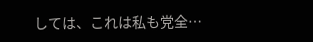しては、これは私も党全…